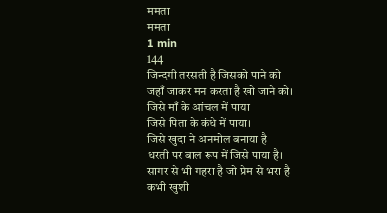ममता
ममता
1 min
144
जिन्दगी तरसती है जिसको पाने को
जहाँ जाकर मन करता है खो जाने को।
जिसे माँ के आंचल में पाया
जिसे पिता के कंधे में पाया।
जिसे खुदा ने अनमोल बनाया है
धरती पर बाल रूप में जिसे पाया है।
सागर से भी गहरा है जो प्रेम से भरा है
कभी खुशी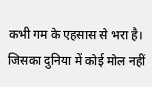कभी गम के एहसास से भरा है।
जिसका दुनिया में कोई मोल नहीं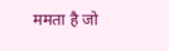ममता है जो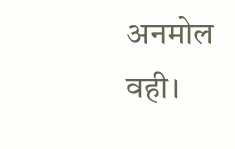अनमोल वही।